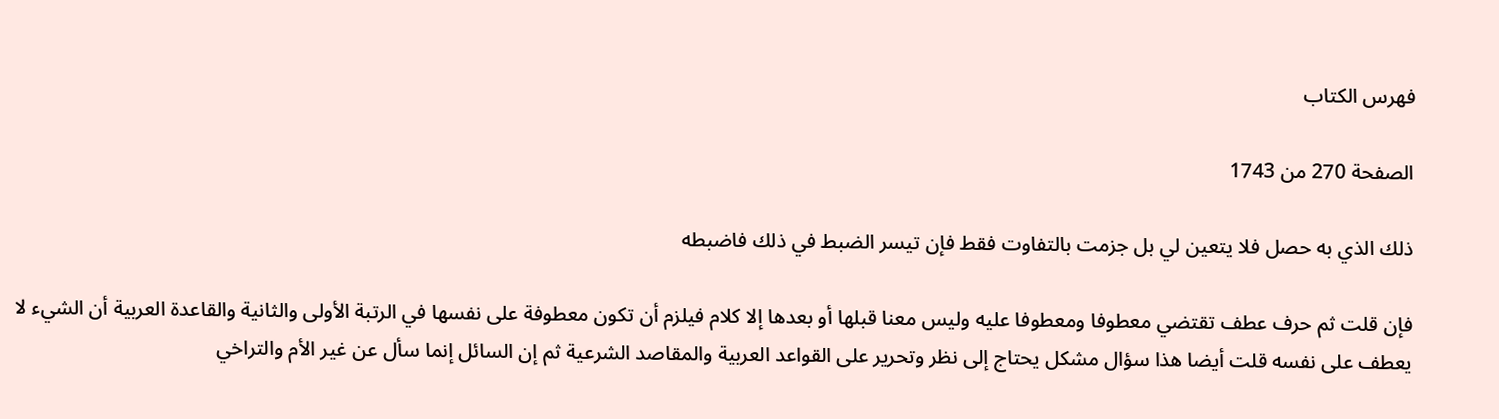فهرس الكتاب

الصفحة 270 من 1743

ذلك الذي به حصل فلا يتعين لي بل جزمت بالتفاوت فقط فإن تيسر الضبط في ذلك فاضبطه

فإن قلت ثم حرف عطف تقتضي معطوفا ومعطوفا عليه وليس معنا قبلها أو بعدها إلا كلام فيلزم أن تكون معطوفة على نفسها في الرتبة الأولى والثانية والقاعدة العربية أن الشيء لا يعطف على نفسه قلت أيضا هذا سؤال مشكل يحتاج إلى نظر وتحرير على القواعد العربية والمقاصد الشرعية ثم إن السائل إنما سأل عن غير الأم والتراخي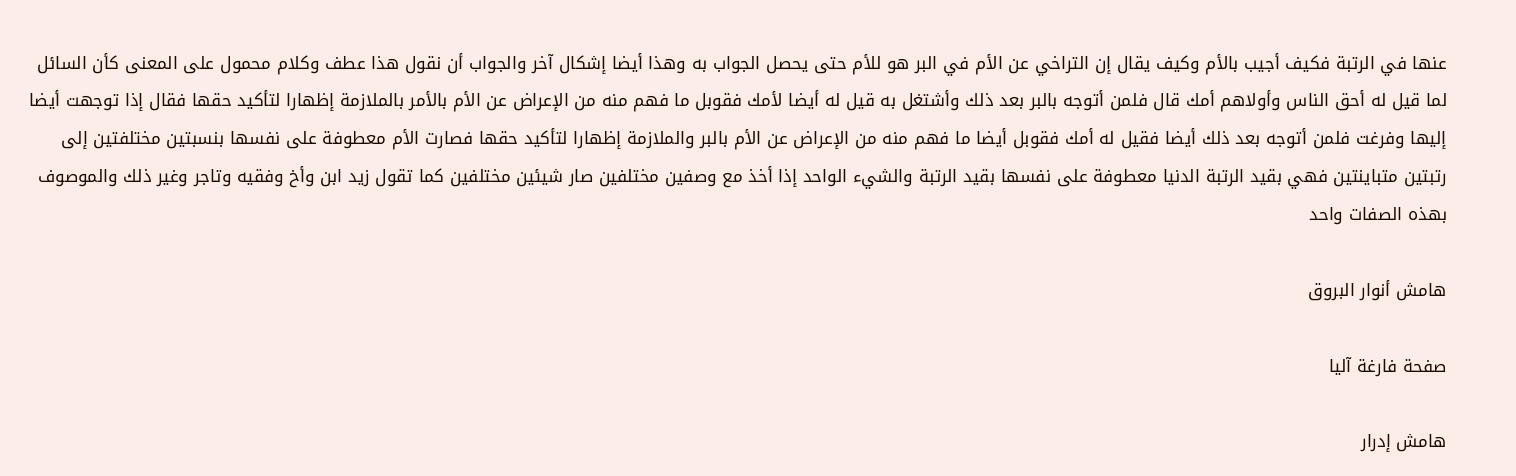عنها في الرتبة فكيف أجيب بالأم وكيف يقال إن التراخي عن الأم في البر هو للأم حتى يحصل الجواب به وهذا أيضا إشكال آخر والجواب أن نقول هذا عطف وكلام محمول على المعنى كأن السائل لما قيل له أحق الناس وأولاهم أمك قال فلمن أتوجه بالبر بعد ذلك وأشتغل به قيل له أيضا لأمك فقوبل ما فهم منه من الإعراض عن الأم بالأمر بالملازمة إظهارا لتأكيد حقها فقال إذا توجهت أيضا إليها وفرغت فلمن أتوجه بعد ذلك أيضا فقيل له أمك فقوبل أيضا ما فهم منه من الإعراض عن الأم بالبر والملازمة إظهارا لتأكيد حقها فصارت الأم معطوفة على نفسها بنسبتين مختلفتين إلى رتبتين متباينتين فهي بقيد الرتبة الدنيا معطوفة على نفسها بقيد الرتبة والشيء الواحد إذا أخذ مع وصفين مختلفين صار شيئين مختلفين كما تقول زيد ابن وأخ وفقيه وتاجر وغير ذلك والموصوف بهذه الصفات واحد

هامش أنوار البروق

صفحة فارغة آليا

هامش إدرار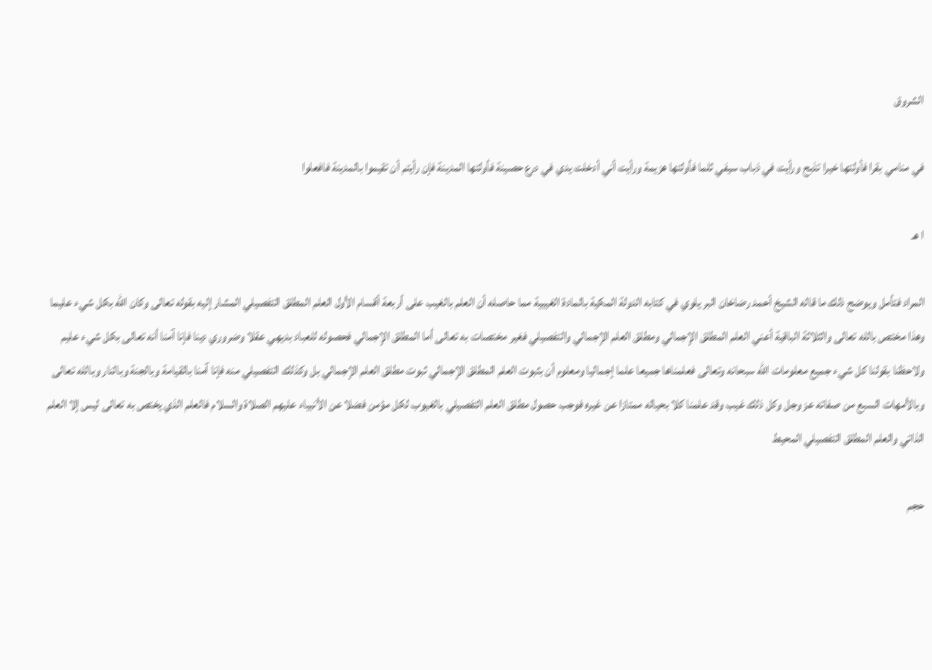الشروق

في منامي بقرا فأولتها خيرا تذبح ورأيت في ذباب سيفي ثلما فأولتها هزيمة ورأيت أني أدخلت يدي في درع حصينة فأولتها المدينة فإن رأيتم أن تقيموا بالمدينة فافعلوا

ا هـ

المراد فتأمل ويوضح ذلك ما قاله الشيخ أحمد رضاخان البر يلوي في كتابه الدولة المكية بالمادة الغيبية مما حاصله أن العلم بالغيب على أربعة أقسام الأول العلم المطلق التفصيلي المشار إليه بقوله تعالى وكان الله بكل شيء عليما وهذا مختص بالله تعالى والثلاثة الباقية أعني العلم المطلق الإجمالي ومطلق العلم الإجمالي والتفصيلي فغير مختصات به تعالى أما المطلق الإجمالي فحصوله للعباد بديهي عقلا وضروري دينا فإنا آمنا أنه تعالى بكل شيء عليم ولاحظنا بقولنا كل شيء جميع معلومات الله سبحانه وتعالى فعلمناها جميعا علما إجماليا ومعلوم أن بثبوت العلم المطلق الإجمالي ثبوت مطلق العلم الإجمالي بل وكذلك التفصيلي منه فإنا آمنا بالقيامة وبالجنة وبالنار وبالله تعالى وبالأمهات السبع من صفاته عز وجل وكل ذلك غيب وقد علمنا كلا بحياله ممتازا عن غيره فوجب حصول مطلق العلم التفصيلي بالغيوب لكل مؤمن فضلا عن الأنبياء عليهم الصلاة والسلام فالعلم الذي يختص به تعالى ليس إلا العلم الذاتي والعلم المطلق التفصيلي المحيط

حجم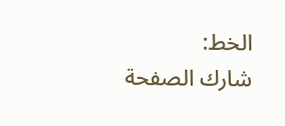الخط:
شارك الصفحة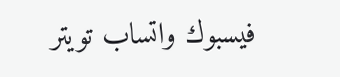فيسبوك واتساب تويتر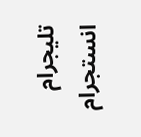تليجرام انستجرام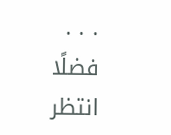. . .
فضلًا انتظر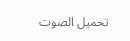تحميل الصوت